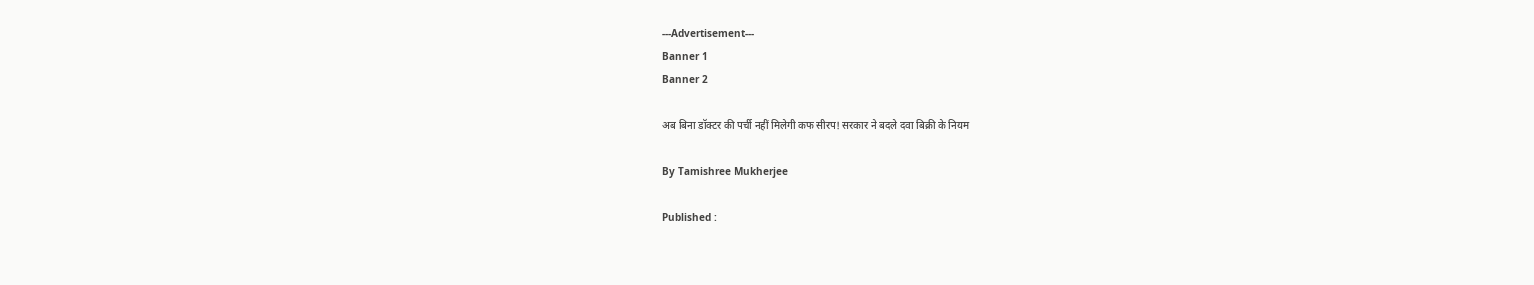---Advertisement---
Banner 1
Banner 2

अब बिना डॉक्टर की पर्ची नहीं मिलेगी कफ सीरप! सरकार ने बदले दवा बिक्री के नियम

By Tamishree Mukherjee

Published :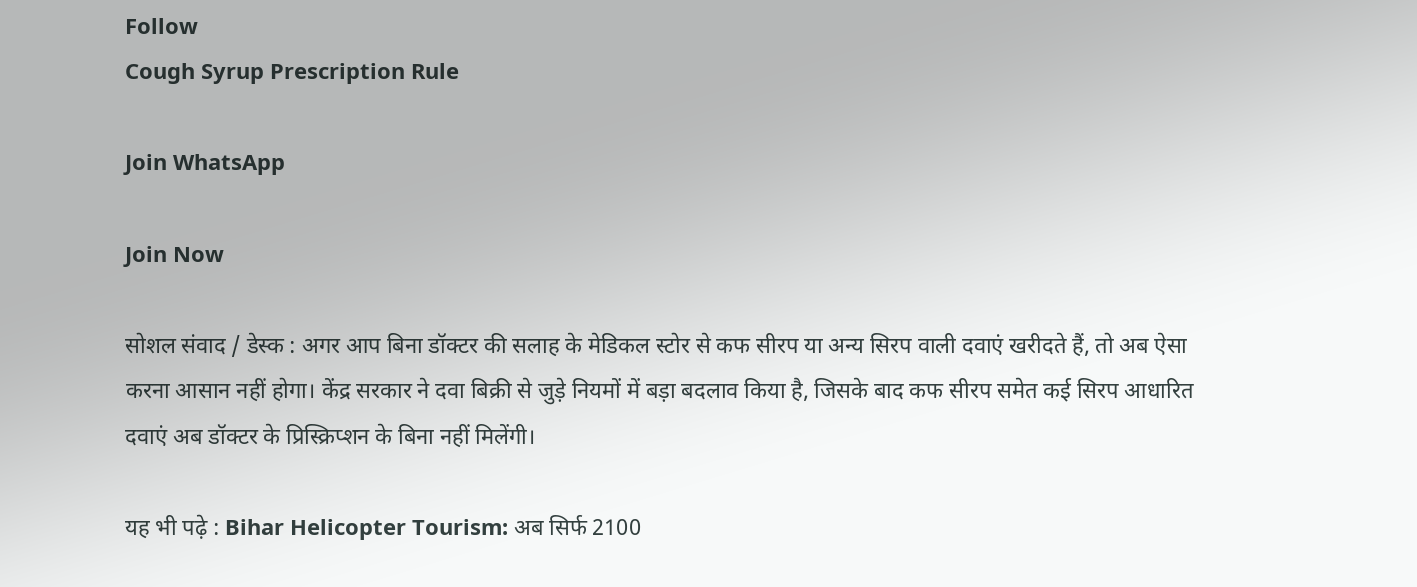Follow
Cough Syrup Prescription Rule

Join WhatsApp

Join Now

सोशल संवाद / डेस्क : अगर आप बिना डॉक्टर की सलाह के मेडिकल स्टोर से कफ सीरप या अन्य सिरप वाली दवाएं खरीदते हैं, तो अब ऐसा करना आसान नहीं होगा। केंद्र सरकार ने दवा बिक्री से जुड़े नियमों में बड़ा बदलाव किया है, जिसके बाद कफ सीरप समेत कई सिरप आधारित दवाएं अब डॉक्टर के प्रिस्क्रिप्शन के बिना नहीं मिलेंगी।

यह भी पढ़े : Bihar Helicopter Tourism: अब सिर्फ 2100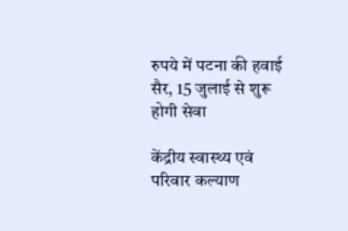रुपये में पटना की हवाई सैर, 15 जुलाई से शुरू होगी सेवा

केंद्रीय स्वास्थ्य एवं परिवार कल्याण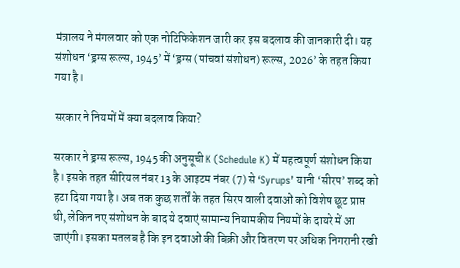मंत्रालय ने मंगलवार को एक नोटिफिकेशन जारी कर इस बदलाव की जानकारी दी। यह संशोधन ‘ड्रग्स रूल्स, 1945’ में ‘ड्रग्स (पांचवां संशोधन) रूल्स, 2026’ के तहत किया गया है।

सरकार ने नियमों में क्या बदलाव किया?

सरकार ने ड्रग्स रूल्स, 1945 की अनुसूची K (Schedule K) में महत्वपूर्ण संशोधन किया है। इसके तहत सीरियल नंबर 13 के आइटम नंबर (7) से ‘Syrups’ यानी ‘सीरप’ शब्द को हटा दिया गया है। अब तक कुछ शर्तों के तहत सिरप वाली दवाओं को विशेष छूट प्राप्त थी, लेकिन नए संशोधन के बाद ये दवाएं सामान्य नियामकीय नियमों के दायरे में आ जाएंगी। इसका मतलब है कि इन दवाओं की बिक्री और वितरण पर अधिक निगरानी रखी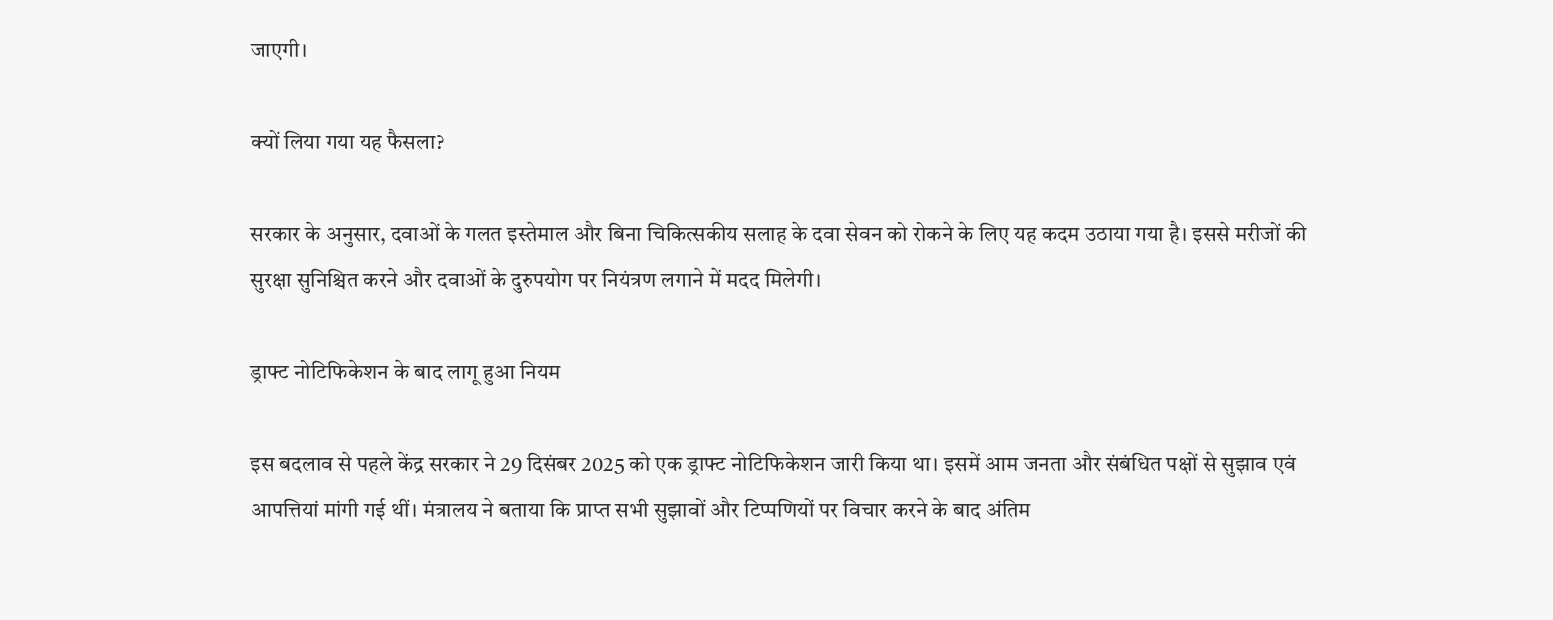जाएगी।

क्यों लिया गया यह फैसला?

सरकार के अनुसार, दवाओं के गलत इस्तेमाल और बिना चिकित्सकीय सलाह के दवा सेवन को रोकने के लिए यह कदम उठाया गया है। इससे मरीजों की सुरक्षा सुनिश्चित करने और दवाओं के दुरुपयोग पर नियंत्रण लगाने में मदद मिलेगी।

ड्राफ्ट नोटिफिकेशन के बाद लागू हुआ नियम

इस बदलाव से पहले केंद्र सरकार ने 29 दिसंबर 2025 को एक ड्राफ्ट नोटिफिकेशन जारी किया था। इसमें आम जनता और संबंधित पक्षों से सुझाव एवं आपत्तियां मांगी गई थीं। मंत्रालय ने बताया कि प्राप्त सभी सुझावों और टिप्पणियों पर विचार करने के बाद अंतिम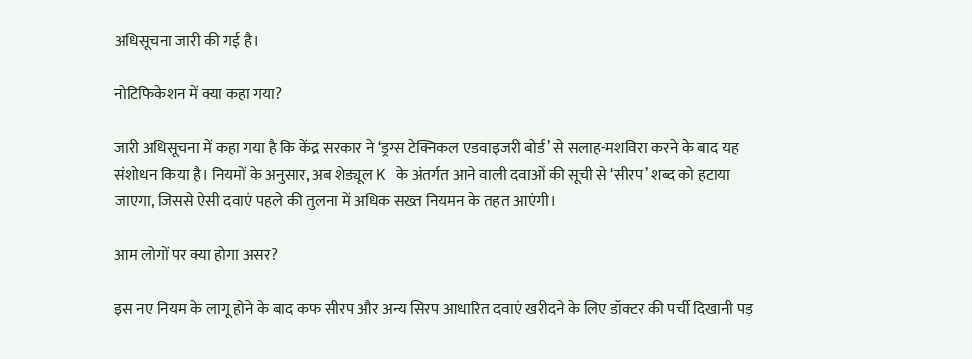अधिसूचना जारी की गई है।

नोटिफिकेशन में क्या कहा गया?

जारी अधिसूचना में कहा गया है कि केंद्र सरकार ने ‘ड्रग्स टेक्निकल एडवाइजरी बोर्ड’ से सलाह-मशविरा करने के बाद यह संशोधन किया है। नियमों के अनुसार, अब शेड्यूल K के अंतर्गत आने वाली दवाओं की सूची से ‘सीरप’ शब्द को हटाया जाएगा, जिससे ऐसी दवाएं पहले की तुलना में अधिक सख्त नियमन के तहत आएंगी।

आम लोगों पर क्या होगा असर?

इस नए नियम के लागू होने के बाद कफ सीरप और अन्य सिरप आधारित दवाएं खरीदने के लिए डॉक्टर की पर्ची दिखानी पड़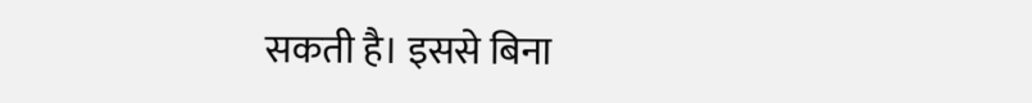सकती है। इससे बिना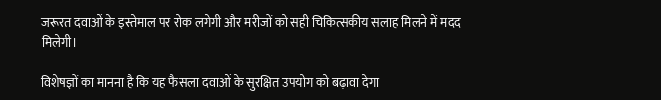जरूरत दवाओं के इस्तेमाल पर रोक लगेगी और मरीजों को सही चिकित्सकीय सलाह मिलने में मदद मिलेगी।

विशेषज्ञों का मानना है कि यह फैसला दवाओं के सुरक्षित उपयोग को बढ़ावा देगा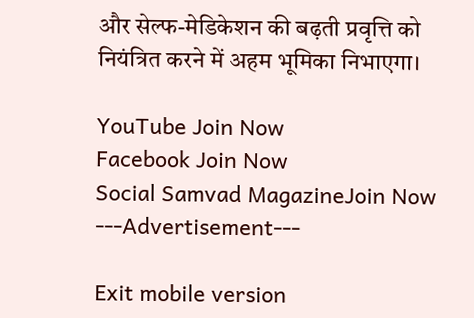और सेल्फ-मेडिकेशन की बढ़ती प्रवृत्ति को नियंत्रित करने में अहम भूमिका निभाएगा।

YouTube Join Now
Facebook Join Now
Social Samvad MagazineJoin Now
---Advertisement---

Exit mobile version